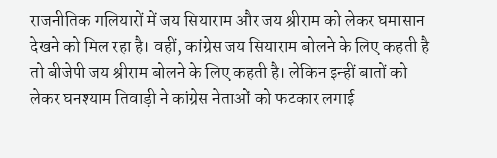राजनीतिक गलियारों में जय सियाराम और जय श्रीराम को लेकर घमासान देखने को मिल रहा है। वहीं, कांग्रेस जय सियाराम बोलने के लिए कहती है तो बीजेपी जय श्रीराम बोलने के लिए कहती है। लेकिन इन्हीं बातों को लेकर घनश्याम तिवाड़ी ने कांग्रेस नेताओं को फटकार लगाई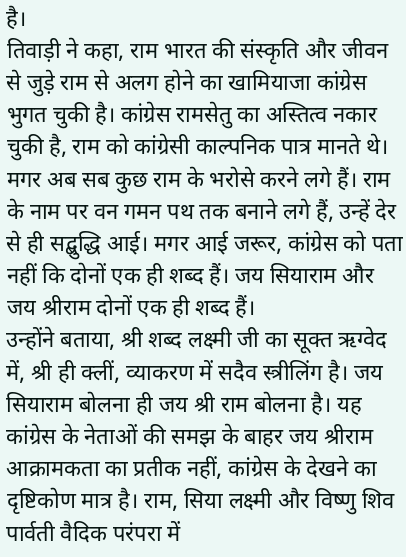है।
तिवाड़ी ने कहा, राम भारत की संस्कृति और जीवन से जुड़े राम से अलग होने का खामियाजा कांग्रेस भुगत चुकी है। कांग्रेस रामसेतु का अस्तित्व नकार चुकी है, राम को कांग्रेसी काल्पनिक पात्र मानते थे। मगर अब सब कुछ राम के भरोसे करने लगे हैं। राम के नाम पर वन गमन पथ तक बनाने लगे हैं, उन्हें देर से ही सद्बुद्धि आई। मगर आई जरूर, कांग्रेस को पता नहीं कि दोनों एक ही शब्द हैं। जय सियाराम और जय श्रीराम दोनों एक ही शब्द हैं।
उन्होंने बताया, श्री शब्द लक्ष्मी जी का सूक्त ऋग्वेद में, श्री ही क्लीं, व्याकरण में सदैव स्त्रीलिंग है। जय सियाराम बोलना ही जय श्री राम बोलना है। यह कांग्रेस के नेताओं की समझ के बाहर जय श्रीराम आक्रामकता का प्रतीक नहीं, कांग्रेस के देखने का दृष्टिकोण मात्र है। राम, सिया लक्ष्मी और विष्णु शिव पार्वती वैदिक परंपरा में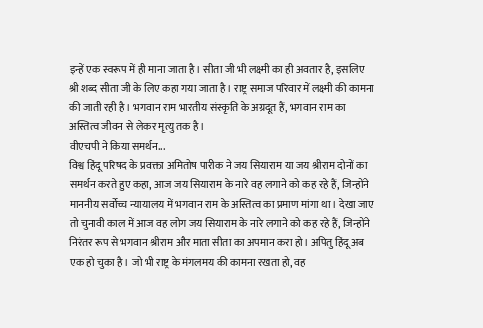इन्हें एक स्वरूप में ही माना जाता है। सीता जी भी लक्ष्मी का ही अवतार है, इसलिए श्री शब्द सीता जी के लिए कहा गया जाता है। राष्ट्र समाज परिवार में लक्ष्मी की कामना की जाती रही है। भगवान राम भारतीय संस्कृति के अग्रदूत हैं, भगवान राम का अस्तित्व जीवन से लेकर मृत्यु तक है।
वीएचपी ने किया समर्थन...
विश्व हिंदू परिषद के प्रवक्ता अमितोष पारीक ने जय सियाराम या जय श्रीराम दोनों का समर्थन करते हुए कहा, आज जय सियाराम के नारे वह लगाने को कह रहे हैं, जिन्होंने माननीय सर्वोच्च न्यायालय में भगवान राम के अस्तित्व का प्रमाण मांगा था। देखा जाए तो चुनावी काल में आज वह लोग जय सियाराम के नारे लगाने को कह रहे हैं, जिन्होंने निरंतर रूप से भगवान श्रीराम और माता सीता का अपमान करा हो। अपितु हिंदू अब एक हो चुका है। जो भी राष्ट्र के मंगलमय की कामना रखता हो, वह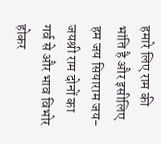हमारे लिए राम की भांति है और इसीलिए हम जय सियाराम जय-जयश्री राम दोनों का गर्व से और भाव विभोर होकर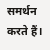समर्थन करते हैं।